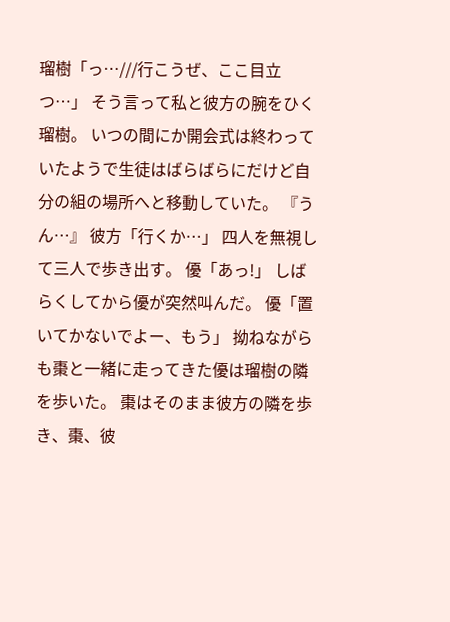瑠樹「っ…///行こうぜ、ここ目立つ…」 そう言って私と彼方の腕をひく瑠樹。 いつの間にか開会式は終わっていたようで生徒はばらばらにだけど自分の組の場所へと移動していた。 『うん…』 彼方「行くか…」 四人を無視して三人で歩き出す。 優「あっ!」 しばらくしてから優が突然叫んだ。 優「置いてかないでよー、もう」 拗ねながらも棗と一緒に走ってきた優は瑠樹の隣を歩いた。 棗はそのまま彼方の隣を歩き、棗、彼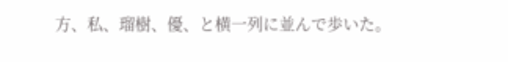方、私、瑠樹、優、と横一列に並んで歩いた。